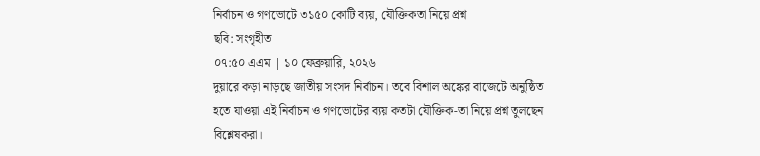নির্বাচন ও গণভোটে ৩১৫০ কোটি ব্যয়, যৌক্তিকতা নিয়ে প্রশ্ন
ছবি: সংগৃহীত
০৭:৫০ এএম | ১০ ফেব্রুয়ারি, ২০২৬
দুয়ারে কড়া নাড়ছে জাতীয় সংসদ নির্বাচন। তবে বিশাল অঙ্কের বাজেটে অনুষ্ঠিত হতে যাওয়া এই নির্বাচন ও গণভোটের ব্যয় কতটা যৌক্তিক-তা নিয়ে প্রশ্ন তুলছেন বিশ্লেষকরা।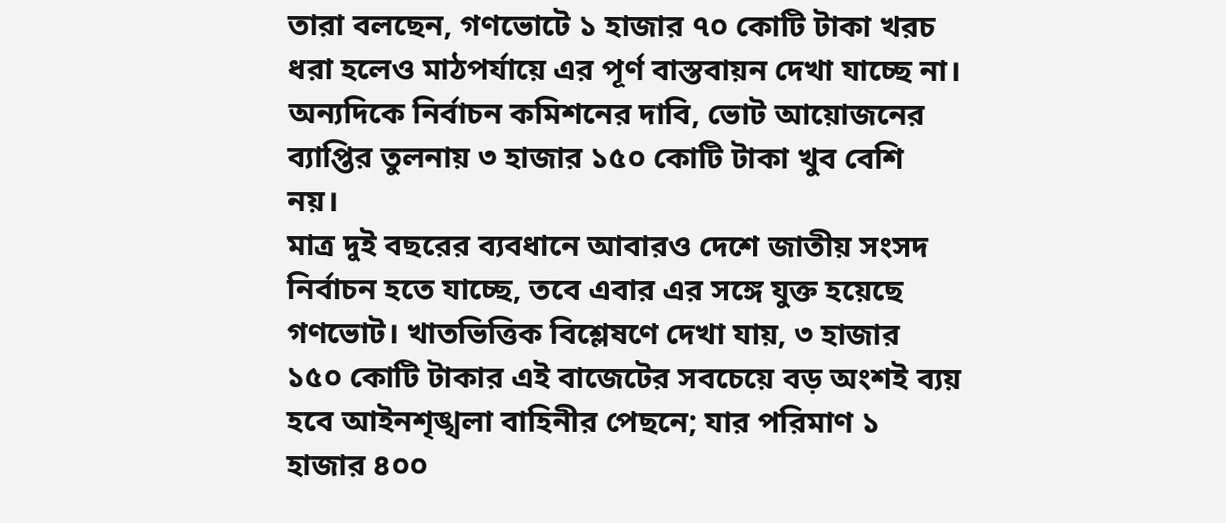তারা বলছেন, গণভোটে ১ হাজার ৭০ কোটি টাকা খরচ ধরা হলেও মাঠপর্যায়ে এর পূর্ণ বাস্তবায়ন দেখা যাচ্ছে না।
অন্যদিকে নির্বাচন কমিশনের দাবি, ভোট আয়োজনের ব্যাপ্তির তুলনায় ৩ হাজার ১৫০ কোটি টাকা খুব বেশি নয়।
মাত্র দুই বছরের ব্যবধানে আবারও দেশে জাতীয় সংসদ নির্বাচন হতে যাচ্ছে, তবে এবার এর সঙ্গে যুক্ত হয়েছে গণভোট। খাতভিত্তিক বিশ্লেষণে দেখা যায়, ৩ হাজার ১৫০ কোটি টাকার এই বাজেটের সবচেয়ে বড় অংশই ব্যয় হবে আইনশৃঙ্খলা বাহিনীর পেছনে; যার পরিমাণ ১ হাজার ৪০০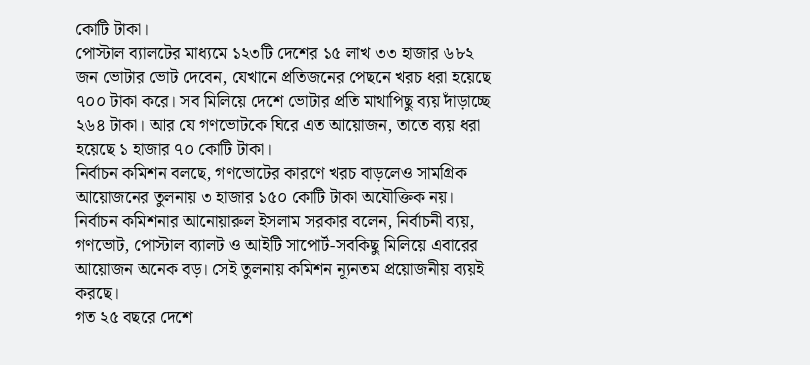কোটি টাকা।
পোস্টাল ব্যালটের মাধ্যমে ১২৩টি দেশের ১৫ লাখ ৩৩ হাজার ৬৮২ জন ভোটার ভোট দেবেন, যেখানে প্রতিজনের পেছনে খরচ ধরা হয়েছে ৭০০ টাকা করে। সব মিলিয়ে দেশে ভোটার প্রতি মাথাপিছু ব্যয় দাঁড়াচ্ছে ২৬৪ টাকা। আর যে গণভোটকে ঘিরে এত আয়োজন, তাতে ব্যয় ধরা হয়েছে ১ হাজার ৭০ কোটি টাকা।
নির্বাচন কমিশন বলছে, গণভোটের কারণে খরচ বাড়লেও সামগ্রিক আয়োজনের তুলনায় ৩ হাজার ১৫০ কোটি টাকা অযৌক্তিক নয়।
নির্বাচন কমিশনার আনোয়ারুল ইসলাম সরকার বলেন, নির্বাচনী ব্যয়, গণভোট, পোস্টাল ব্যালট ও আইটি সাপোর্ট-সবকিছু মিলিয়ে এবারের আয়োজন অনেক বড়। সেই তুলনায় কমিশন ন্যূনতম প্রয়োজনীয় ব্যয়ই করছে।
গত ২৫ বছরে দেশে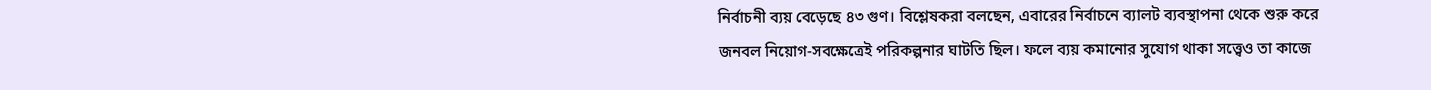নির্বাচনী ব্যয় বেড়েছে ৪৩ গুণ। বিশ্লেষকরা বলছেন, এবারের নির্বাচনে ব্যালট ব্যবস্থাপনা থেকে শুরু করে জনবল নিয়োগ-সবক্ষেত্রেই পরিকল্পনার ঘাটতি ছিল। ফলে ব্যয় কমানোর সুযোগ থাকা সত্ত্বেও তা কাজে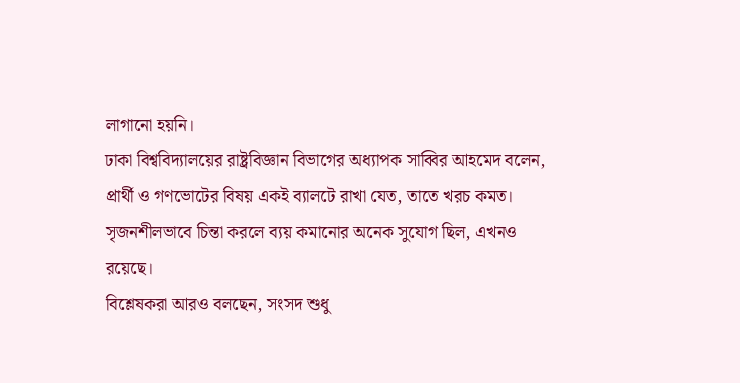লাগানো হয়নি।
ঢাকা বিশ্ববিদ্যালয়ের রাষ্ট্রবিজ্ঞান বিভাগের অধ্যাপক সাব্বির আহমেদ বলেন, প্রার্থী ও গণভোটের বিষয় একই ব্যালটে রাখা যেত, তাতে খরচ কমত। সৃজনশীলভাবে চিন্তা করলে ব্যয় কমানোর অনেক সুযোগ ছিল, এখনও রয়েছে।
বিশ্লেষকরা আরও বলছেন, সংসদ শুধু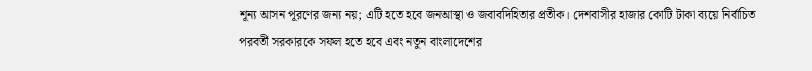শূন্য আসন পূরণের জন্য নয়; এটি হতে হবে জনআস্থা ও জবাবদিহিতার প্রতীক। দেশবাসীর হাজার কোটি টাকা ব্যয়ে নির্বাচিত পরবর্তী সরকারকে সফল হতে হবে এবং নতুন বাংলাদেশের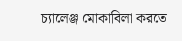চ্যালেঞ্জ মোকাবিলা করতে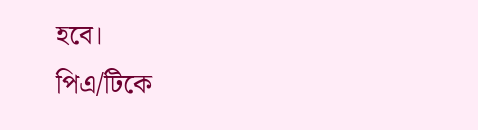হবে।
পিএ/টিকে